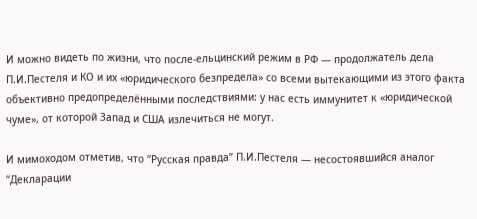И можно видеть по жизни, что после-ельцинский режим в РФ — продолжатель дела П.И.Пестеля и КО и их «юридического безпредела» со всеми вытекающими из этого факта объективно предопределёнными последствиями: у нас есть иммунитет к «юридической чуме», от которой Запад и США излечиться не могут.

И мимоходом отметив, что “Русская правда” П.И.Пестеля — несостоявшийся аналог “Декларации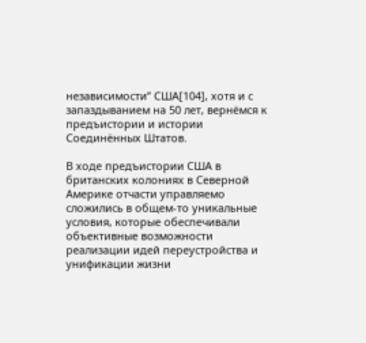независимости” США[104], хотя и с запаздыванием на 50 лет, вернёмся к предъистории и истории Соединённых Штатов.

В ходе предъистории США в британских колониях в Северной Америке отчасти управляемо сложились в общем-то уникальные условия, которые обеспечивали объективные возможности реализации идей переустройства и унификации жизни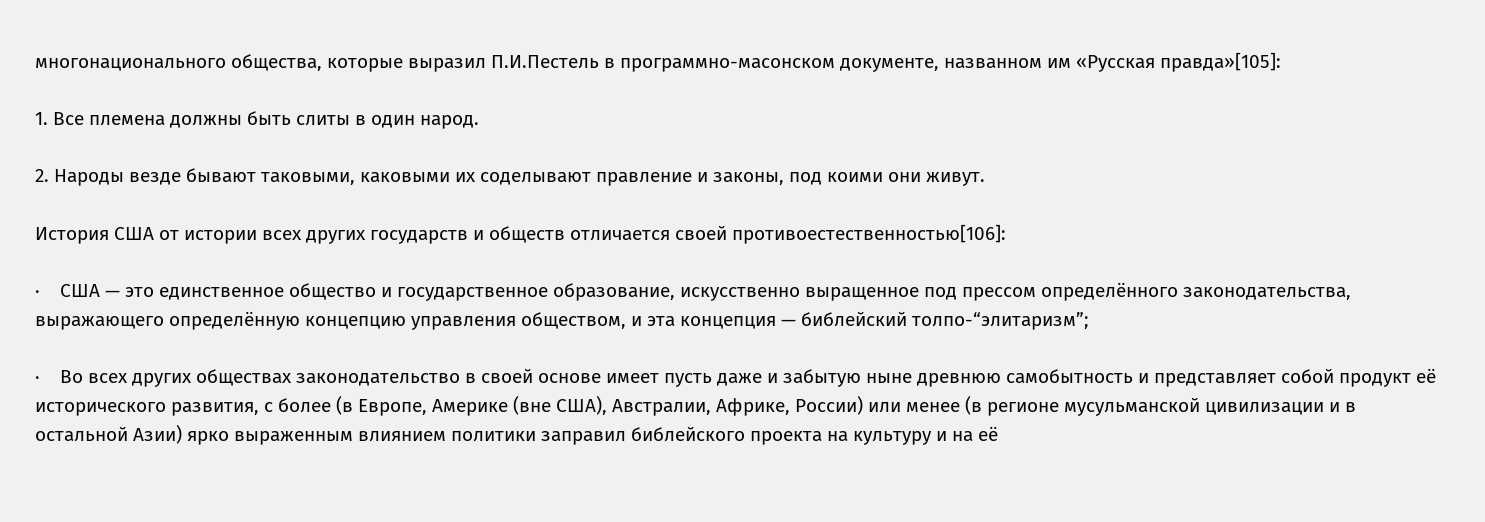многонационального общества, которые выразил П.И.Пестель в программно-масонском документе, названном им «Русская правда»[105]:

1. Все племена должны быть слиты в один народ.

2. Народы везде бывают таковыми, каковыми их соделывают правление и законы, под коими они живут.

История США от истории всех других государств и обществ отличается своей противоестественностью[106]:

·    США — это единственное общество и государственное образование, искусственно выращенное под прессом определённого законодательства, выражающего определённую концепцию управления обществом, и эта концепция — библейский толпо-“элитаризм”;

·    Во всех других обществах законодательство в своей основе имеет пусть даже и забытую ныне древнюю самобытность и представляет собой продукт её исторического развития, с более (в Европе, Америке (вне США), Австралии, Африке, России) или менее (в регионе мусульманской цивилизации и в остальной Азии) ярко выраженным влиянием политики заправил библейского проекта на культуру и на её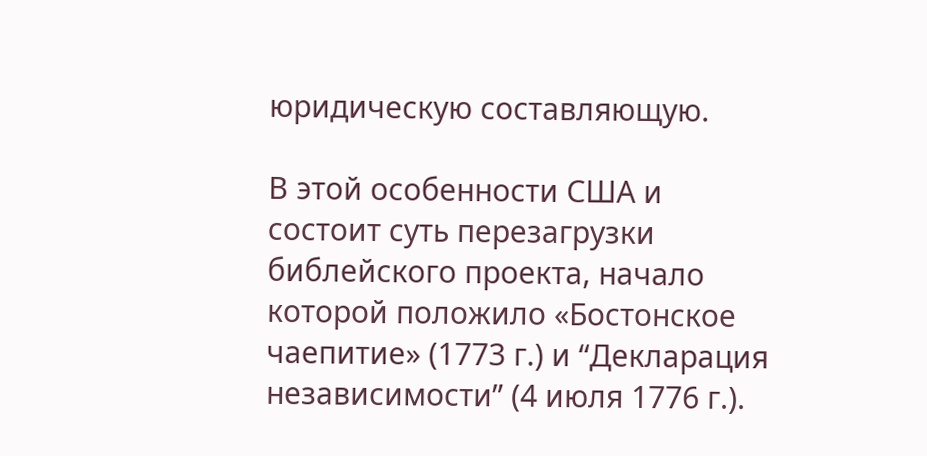юридическую составляющую.

В этой особенности США и состоит суть перезагрузки библейского проекта, начало которой положило «Бостонское чаепитие» (1773 г.) и “Декларация независимости” (4 июля 1776 г.).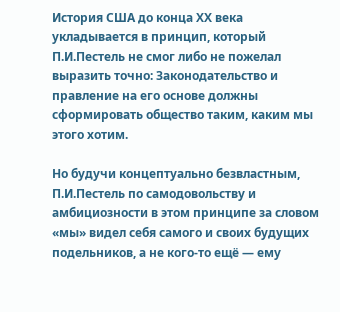История США до конца ХХ века укладывается в принцип, который П.И.Пестель не смог либо не пожелал выразить точно: Законодательство и правление на его основе должны сформировать общество таким, каким мы этого хотим.

Но будучи концептуально безвластным, П.И.Пестель по самодовольству и амбициозности в этом принципе за словом «мы» видел себя самого и своих будущих подельников, а не кого-то ещё — ему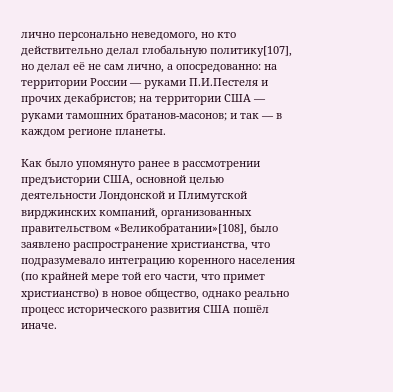лично персонально неведомого, но кто действительно делал глобальную политику[107], но делал её не сам лично, а опосредованно: на территории России — руками П.И.Пестеля и прочих декабристов; на территории США — руками тамошних братанов-масонов; и так — в каждом регионе планеты.

Как было упомянуто ранее в рассмотрении предъистории США, основной целью деятельности Лондонской и Плимутской вирджинских компаний, организованных правительством «Великобратании»[108], было заявлено распространение христианства, что подразумевало интеграцию коренного населения (по крайней мере той его части, что примет христианство) в новое общество, однако реально процесс исторического развития США пошёл иначе.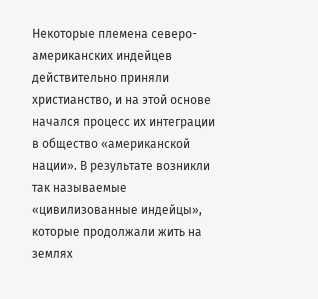Некоторые племена северо-американских индейцев действительно приняли христианство, и на этой основе начался процесс их интеграции в общество «американской нации». В результате возникли так называемые «цивилизованные индейцы», которые продолжали жить на землях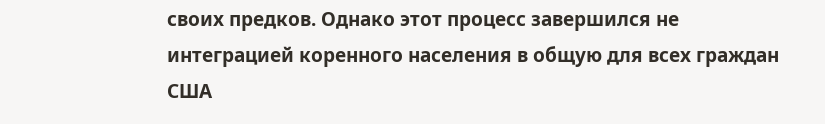своих предков. Однако этот процесс завершился не интеграцией коренного населения в общую для всех граждан США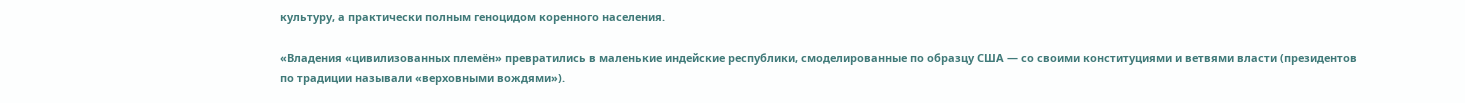культуру, а практически полным геноцидом коренного населения.

«Владения «цивилизованных племён» превратились в маленькие индейские республики, смоделированные по образцу США — со своими конституциями и ветвями власти (президентов по традиции называли «верховными вождями»).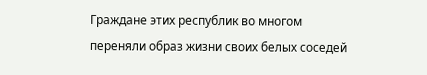Граждане этих республик во многом переняли образ жизни своих белых соседей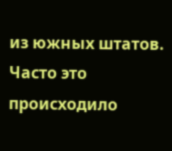из южных штатов. Часто это происходило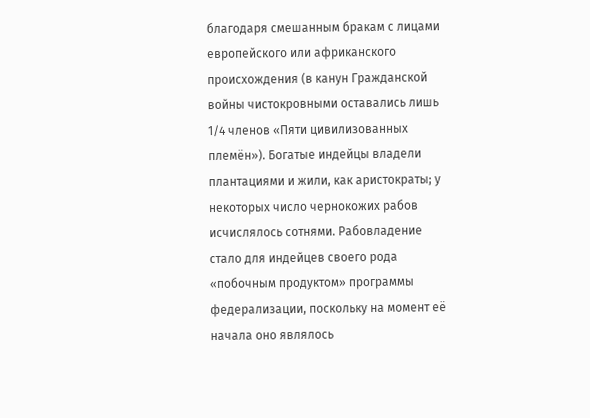благодаря смешанным бракам с лицами европейского или африканского происхождения (в канун Гражданской войны чистокровными оставались лишь 1/4 членов «Пяти цивилизованных племён»). Богатые индейцы владели плантациями и жили, как аристократы; у некоторых число чернокожих рабов исчислялось сотнями. Рабовладение стало для индейцев своего рода «побочным продуктом» программы федерализации, поскольку на момент её начала оно являлось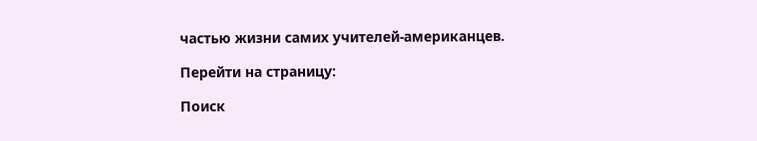частью жизни самих учителей-американцев.

Перейти на страницу:

Поиск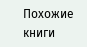Похожие книги